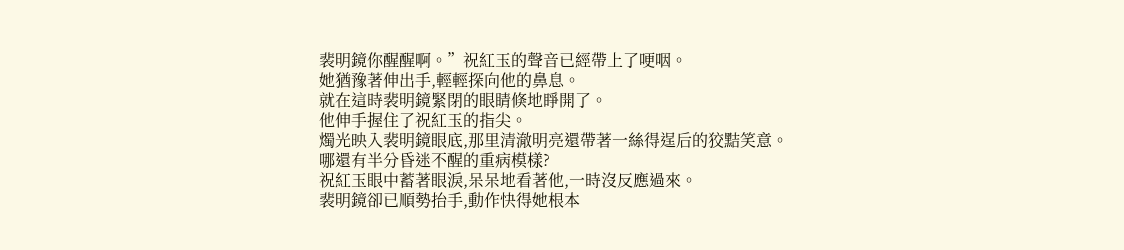裴明鏡你醒醒啊。”祝紅玉的聲音已經帶上了哽咽。
她猶豫著伸出手,輕輕探向他的鼻息。
就在這時裴明鏡緊閉的眼睛倏地睜開了。
他伸手握住了祝紅玉的指尖。
燭光映入裴明鏡眼底,那里清澈明亮還帶著一絲得逞后的狡黠笑意。
哪還有半分昏迷不醒的重病模樣?
祝紅玉眼中蓄著眼淚,呆呆地看著他,一時沒反應過來。
裴明鏡卻已順勢抬手,動作快得她根本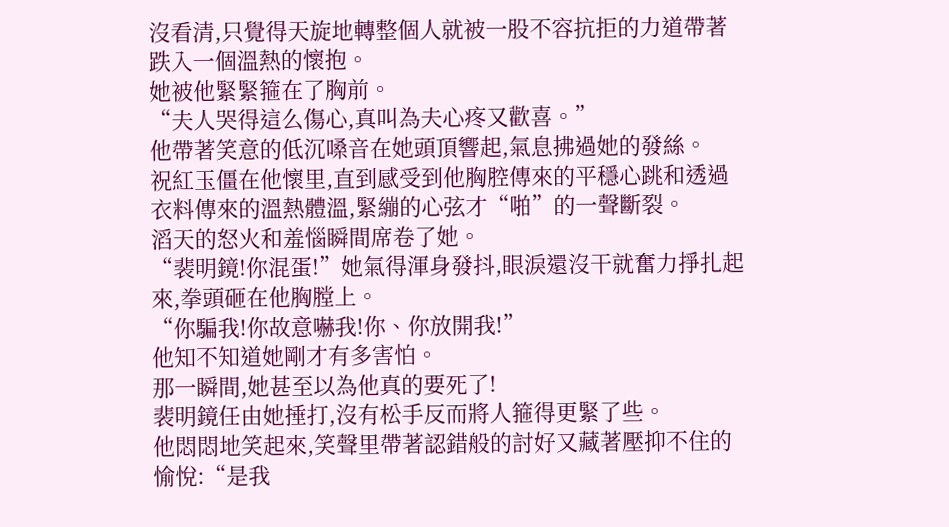沒看清,只覺得天旋地轉整個人就被一股不容抗拒的力道帶著跌入一個溫熱的懷抱。
她被他緊緊箍在了胸前。
“夫人哭得這么傷心,真叫為夫心疼又歡喜。”
他帶著笑意的低沉嗓音在她頭頂響起,氣息拂過她的發絲。
祝紅玉僵在他懷里,直到感受到他胸腔傳來的平穩心跳和透過衣料傳來的溫熱體溫,緊繃的心弦才“啪”的一聲斷裂。
滔天的怒火和羞惱瞬間席卷了她。
“裴明鏡!你混蛋!”她氣得渾身發抖,眼淚還沒干就奮力掙扎起來,拳頭砸在他胸膛上。
“你騙我!你故意嚇我!你、你放開我!”
他知不知道她剛才有多害怕。
那一瞬間,她甚至以為他真的要死了!
裴明鏡任由她捶打,沒有松手反而將人箍得更緊了些。
他悶悶地笑起來,笑聲里帶著認錯般的討好又藏著壓抑不住的愉悅:“是我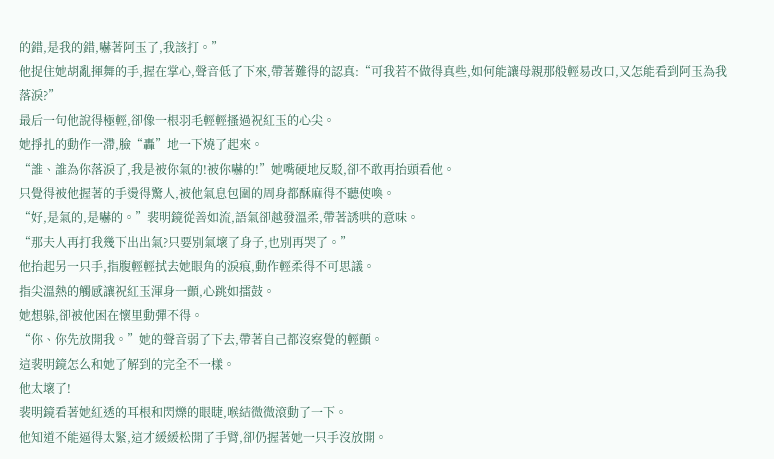的錯,是我的錯,嚇著阿玉了,我該打。”
他捉住她胡亂揮舞的手,握在掌心,聲音低了下來,帶著難得的認真:“可我若不做得真些,如何能讓母親那般輕易改口,又怎能看到阿玉為我落淚?”
最后一句他說得極輕,卻像一根羽毛輕輕搔過祝紅玉的心尖。
她掙扎的動作一滯,臉“轟”地一下燒了起來。
“誰、誰為你落淚了,我是被你氣的!被你嚇的!”她嘴硬地反駁,卻不敢再抬頭看他。
只覺得被他握著的手燙得驚人,被他氣息包圍的周身都酥麻得不聽使喚。
“好,是氣的,是嚇的。”裴明鏡從善如流,語氣卻越發溫柔,帶著誘哄的意味。
“那夫人再打我幾下出出氣?只要別氣壞了身子,也別再哭了。”
他抬起另一只手,指腹輕輕拭去她眼角的淚痕,動作輕柔得不可思議。
指尖溫熱的觸感讓祝紅玉渾身一顫,心跳如擂鼓。
她想躲,卻被他困在懷里動彈不得。
“你、你先放開我。”她的聲音弱了下去,帶著自己都沒察覺的輕顫。
這裴明鏡怎么和她了解到的完全不一樣。
他太壞了!
裴明鏡看著她紅透的耳根和閃爍的眼睫,喉結微微滾動了一下。
他知道不能逼得太緊,這才緩緩松開了手臂,卻仍握著她一只手沒放開。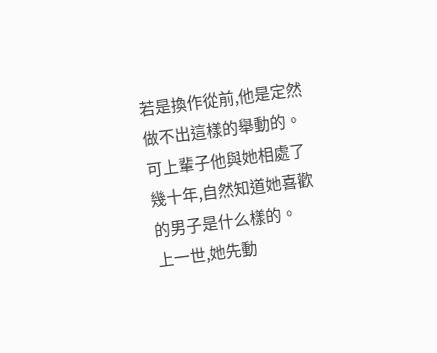若是換作從前,他是定然做不出這樣的舉動的。
可上輩子他與她相處了幾十年,自然知道她喜歡的男子是什么樣的。
上一世,她先動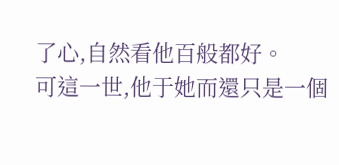了心,自然看他百般都好。
可這一世,他于她而還只是一個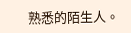熟悉的陌生人。